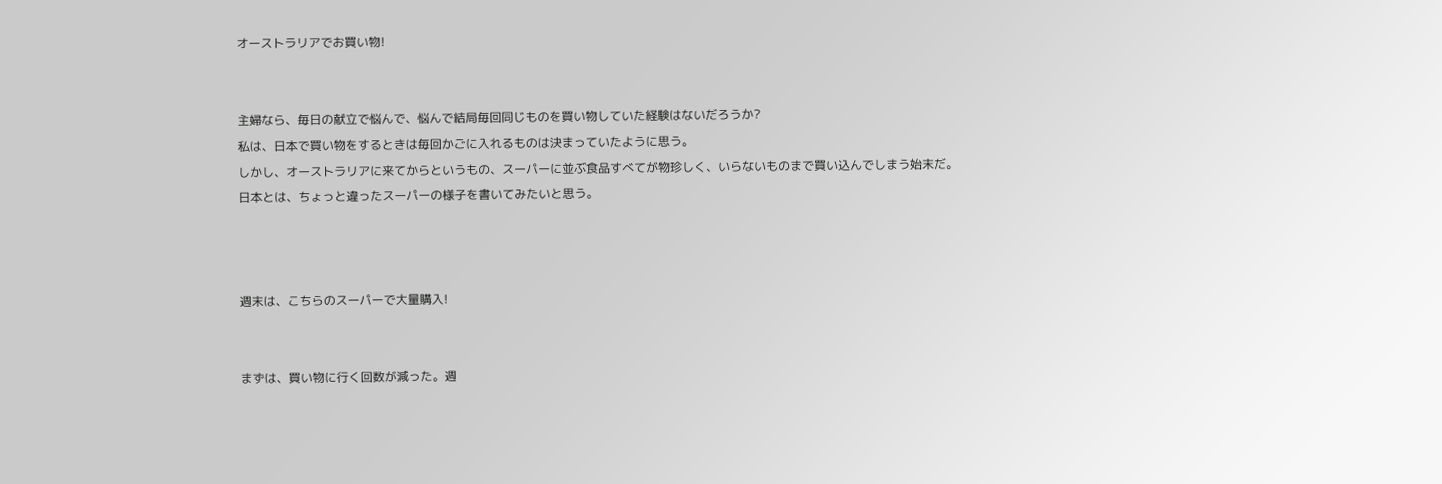オーストラリアでお買い物!


主婦なら、毎日の献立で悩んで、悩んで結局毎回同じものを買い物していた経験はないだろうか?
私は、日本で買い物をするときは毎回かごに入れるものは決まっていたように思う。
しかし、オーストラリアに来てからというもの、スーパーに並ぶ食品すべてが物珍しく、いらないものまで買い込んでしまう始末だ。
日本とは、ちょっと違ったスーパーの様子を書いてみたいと思う。



週末は、こちらのスーパーで大量購入!


まずは、買い物に行く回数が減った。週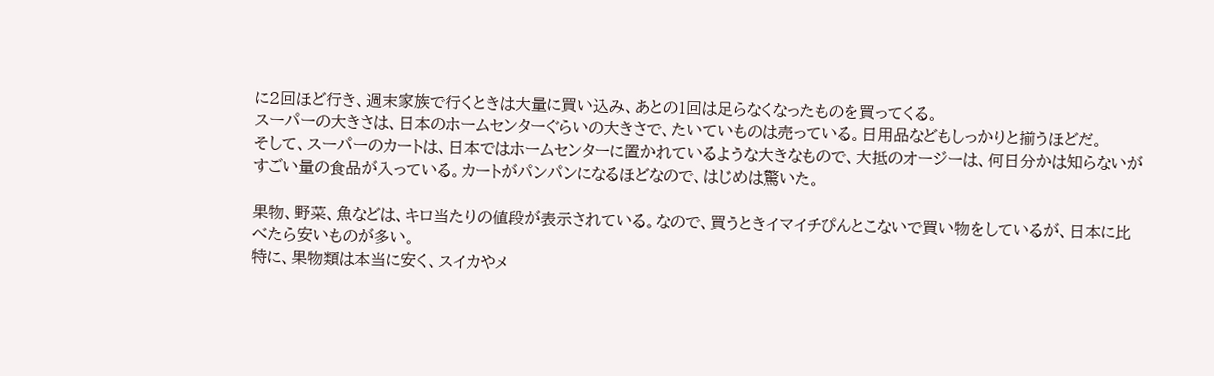に2回ほど行き、週末家族で行くときは大量に買い込み、あとの1回は足らなくなったものを買ってくる。
スーパーの大きさは、日本のホームセンターぐらいの大きさで、たいていものは売っている。日用品などもしっかりと揃うほどだ。
そして、スーパーのカートは、日本ではホームセンターに置かれているような大きなもので、大抵のオージーは、何日分かは知らないがすごい量の食品が入っている。カートがパンパンになるほどなので、はじめは驚いた。

果物、野菜、魚などは、キロ当たりの値段が表示されている。なので、買うときイマイチぴんとこないで買い物をしているが、日本に比べたら安いものが多い。
特に、果物類は本当に安く、スイカやメ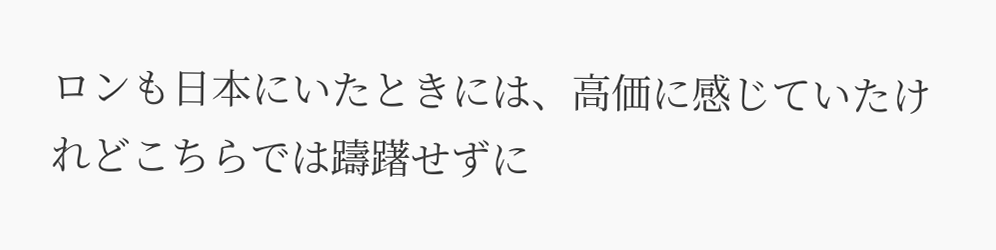ロンも日本にいたときには、高価に感じていたけれどこちらでは躊躇せずに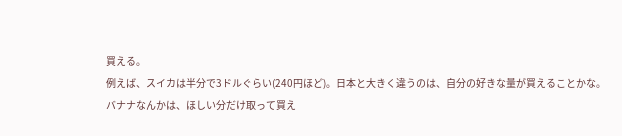買える。
例えば、スイカは半分で3ドルぐらい(240円ほど)。日本と大きく違うのは、自分の好きな量が買えることかな。
バナナなんかは、ほしい分だけ取って買え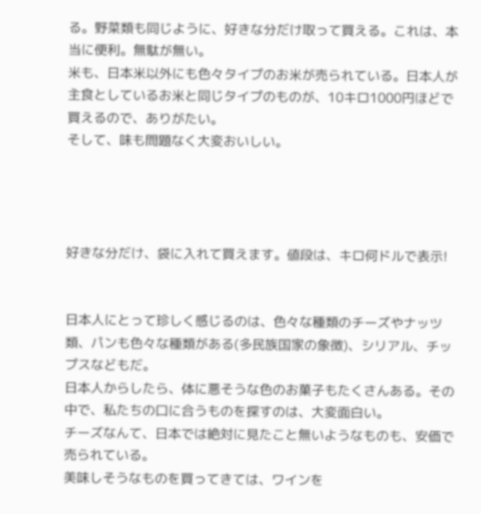る。野菜類も同じように、好きな分だけ取って買える。これは、本当に便利。無駄が無い。
米も、日本米以外にも色々タイプのお米が売られている。日本人が主食としているお米と同じタイプのものが、10キロ1000円ほどで買えるので、ありがたい。
そして、味も問題なく大変おいしい。




好きな分だけ、袋に入れて買えます。値段は、キロ何ドルで表示!


日本人にとって珍しく感じるのは、色々な種類のチーズやナッツ類、パンも色々な種類がある(多民族国家の象徴)、シリアル、チップスなどもだ。
日本人からしたら、体に悪そうな色のお菓子もたくさんある。その中で、私たちの口に合うものを探すのは、大変面白い。
チーズなんて、日本では絶対に見たこと無いようなものも、安価で売られている。
美味しそうなものを買ってきては、ワインを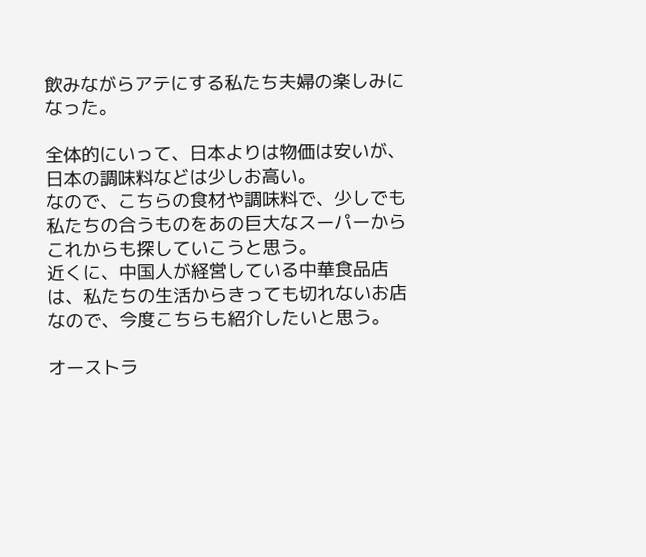飲みながらアテにする私たち夫婦の楽しみになった。

全体的にいって、日本よりは物価は安いが、日本の調味料などは少しお高い。
なので、こちらの食材や調味料で、少しでも私たちの合うものをあの巨大なスーパーからこれからも探していこうと思う。
近くに、中国人が経営している中華食品店は、私たちの生活からきっても切れないお店なので、今度こちらも紹介したいと思う。

オーストラ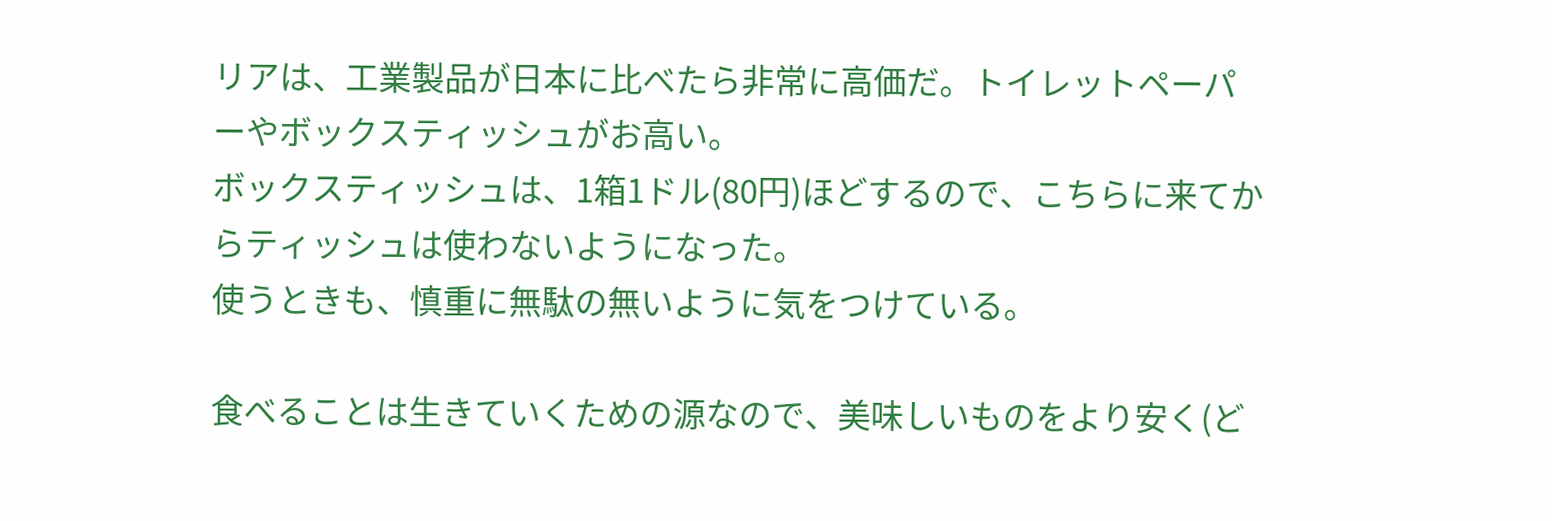リアは、工業製品が日本に比べたら非常に高価だ。トイレットペーパーやボックスティッシュがお高い。
ボックスティッシュは、1箱1ドル(80円)ほどするので、こちらに来てからティッシュは使わないようになった。
使うときも、慎重に無駄の無いように気をつけている。

食べることは生きていくための源なので、美味しいものをより安く(ど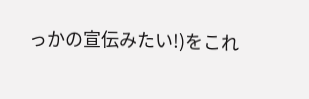っかの宣伝みたい!)をこれ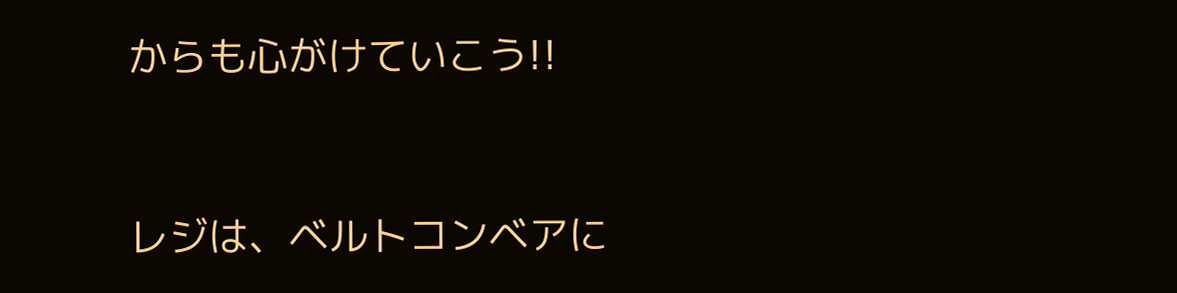からも心がけていこう!!


レジは、ベルトコンベアに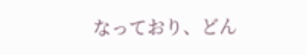なっており、どん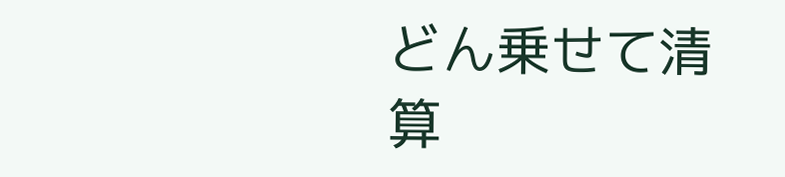どん乗せて清算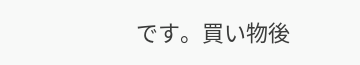です。買い物後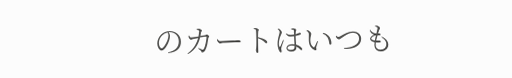のカートはいつも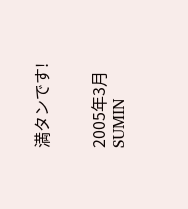満タンです!


2005年3月 SUMIN